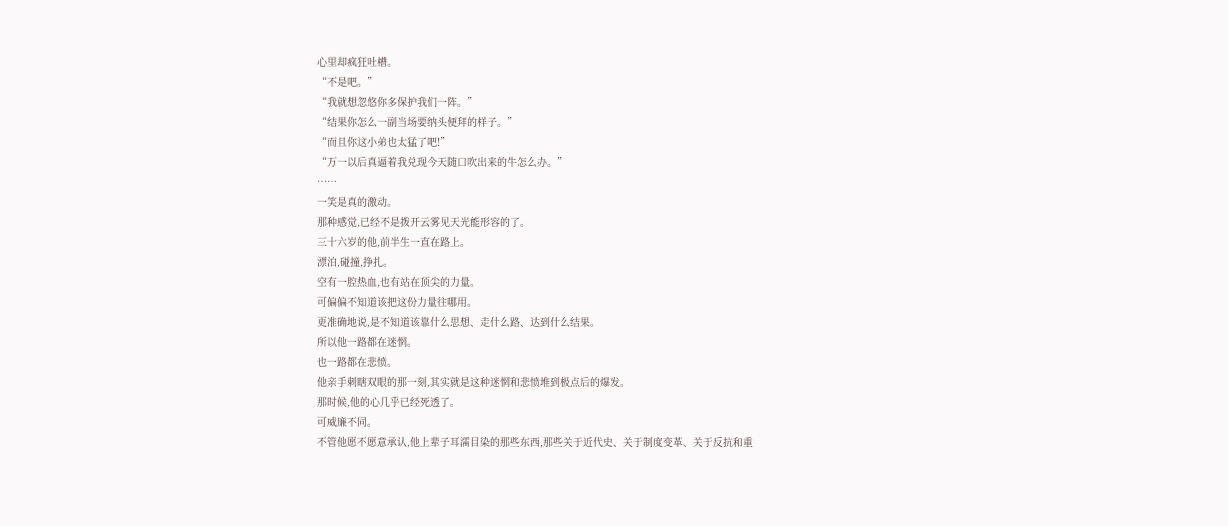心里却疯狂吐槽。
“不是吧。”
“我就想忽悠你多保护我们一阵。”
“结果你怎么一副当场要纳头便拜的样子。”
“而且你这小弟也太猛了吧!”
“万一以后真逼着我兑现今天随口吹出来的牛怎么办。”
……
一笑是真的激动。
那种感觉,已经不是拨开云雾见天光能形容的了。
三十六岁的他,前半生一直在路上。
漂泊,碰撞,挣扎。
空有一腔热血,也有站在顶尖的力量。
可偏偏不知道该把这份力量往哪用。
更准确地说,是不知道该靠什么思想、走什么路、达到什么结果。
所以他一路都在迷惘。
也一路都在悲愤。
他亲手刺瞎双眼的那一刻,其实就是这种迷惘和悲愤堆到极点后的爆发。
那时候,他的心几乎已经死透了。
可威廉不同。
不管他愿不愿意承认,他上辈子耳濡目染的那些东西,那些关于近代史、关于制度变革、关于反抗和重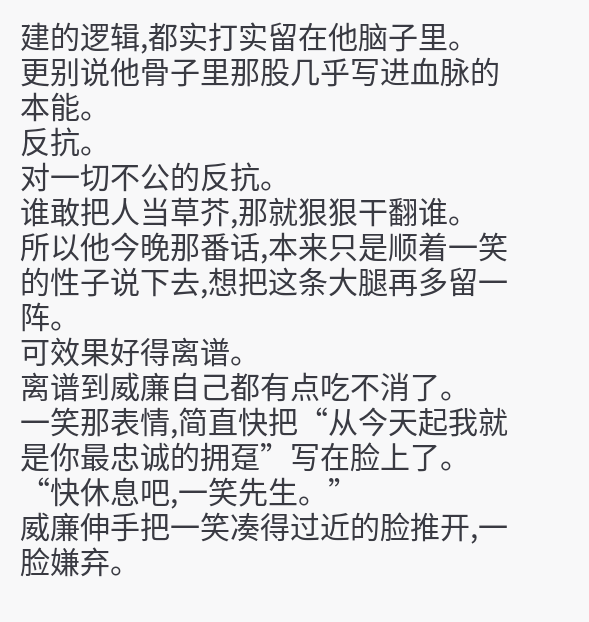建的逻辑,都实打实留在他脑子里。
更别说他骨子里那股几乎写进血脉的本能。
反抗。
对一切不公的反抗。
谁敢把人当草芥,那就狠狠干翻谁。
所以他今晚那番话,本来只是顺着一笑的性子说下去,想把这条大腿再多留一阵。
可效果好得离谱。
离谱到威廉自己都有点吃不消了。
一笑那表情,简直快把“从今天起我就是你最忠诚的拥趸”写在脸上了。
“快休息吧,一笑先生。”
威廉伸手把一笑凑得过近的脸推开,一脸嫌弃。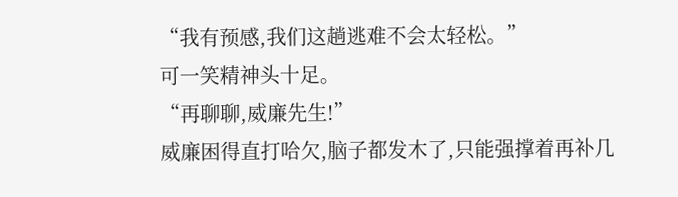“我有预感,我们这趟逃难不会太轻松。”
可一笑精神头十足。
“再聊聊,威廉先生!”
威廉困得直打哈欠,脑子都发木了,只能强撑着再补几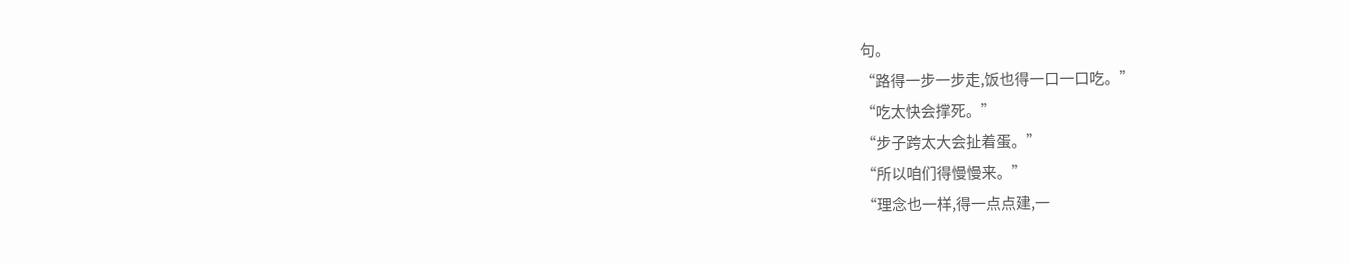句。
“路得一步一步走,饭也得一口一口吃。”
“吃太快会撑死。”
“步子跨太大会扯着蛋。”
“所以咱们得慢慢来。”
“理念也一样,得一点点建,一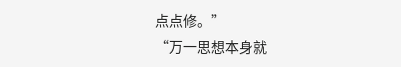点点修。”
“万一思想本身就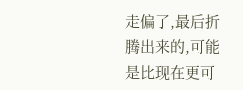走偏了,最后折腾出来的,可能是比现在更可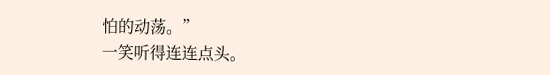怕的动荡。”
一笑听得连连点头。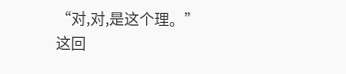“对,对,是这个理。”
这回